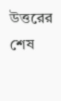উত্তরের শেষ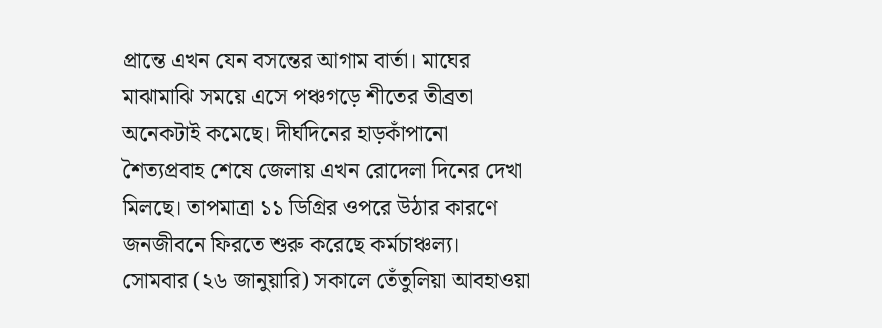প্রান্তে এখন যেন বসন্তের আগাম বার্তা। মাঘের মাঝামাঝি সময়ে এসে পঞ্চগড়ে শীতের তীব্রতা অনেকটাই কমেছে। দীর্ঘদিনের হাড়কাঁপানো শৈত্যপ্রবাহ শেষে জেলায় এখন রোদেলা দিনের দেখা মিলছে। তাপমাত্রা ১১ ডিগ্রির ওপরে উঠার কারণে জনজীবনে ফিরতে শুরু করেছে কর্মচাঞ্চল্য।
সোমবার (২৬ জানুয়ারি) সকালে তেঁতুলিয়া আবহাওয়া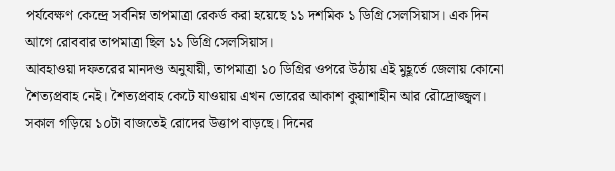পর্যবেক্ষণ কেন্দ্রে সর্বনিম্ন তাপমাত্রা রেকর্ড করা হয়েছে ১১ দশমিক ১ ডিগ্রি সেলসিয়াস। এক দিন আগে রোববার তাপমাত্রা ছিল ১১ ডিগ্রি সেলসিয়াস।
আবহাওয়া দফতরের মানদণ্ড অনুযায়ী, তাপমাত্রা ১০ ডিগ্রির ওপরে উঠায় এই মুহূর্তে জেলায় কোনো শৈত্যপ্রবাহ নেই। শৈত্যপ্রবাহ কেটে যাওয়ায় এখন ভোরের আকাশ কুয়াশাহীন আর রৌদ্রোজ্জ্বল। সকাল গড়িয়ে ১০টা বাজতেই রোদের উত্তাপ বাড়ছে। দিনের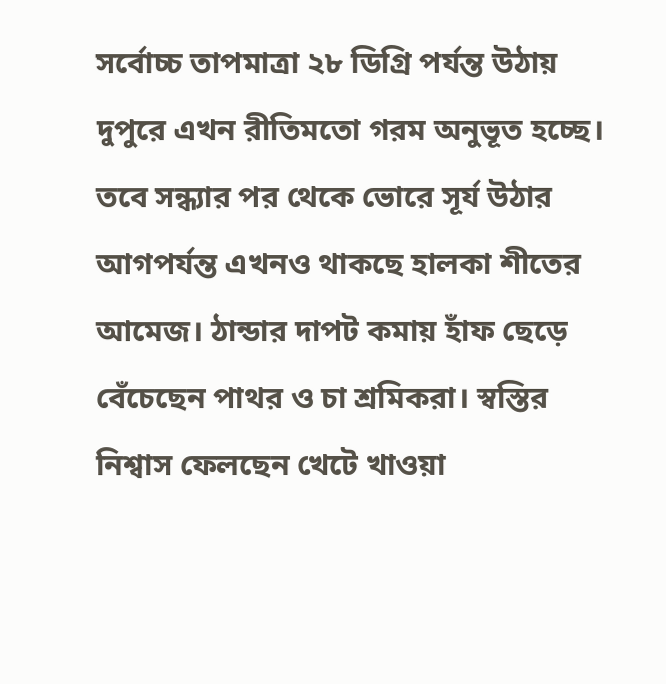সর্বোচ্চ তাপমাত্রা ২৮ ডিগ্রি পর্যন্ত উঠায় দুপুরে এখন রীতিমতো গরম অনুভূত হচ্ছে। তবে সন্ধ্যার পর থেকে ভোরে সূর্য উঠার আগপর্যন্ত এখনও থাকছে হালকা শীতের আমেজ। ঠান্ডার দাপট কমায় হাঁফ ছেড়ে বেঁচেছেন পাথর ও চা শ্রমিকরা। স্বস্তির নিশ্বাস ফেলছেন খেটে খাওয়া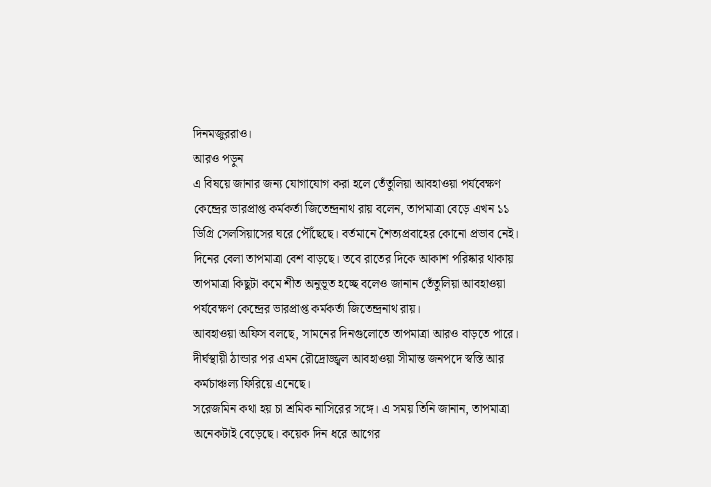দিনমজুররাও।
আরও পড়ুন
এ বিষয়ে জানার জন্য যোগাযোগ করা হলে তেঁতুলিয়া আবহাওয়া পর্যবেক্ষণ কেন্দ্রের ভারপ্রাপ্ত কর্মকর্তা জিতেন্দ্রনাথ রায় বলেন, তাপমাত্রা বেড়ে এখন ১১ ডিগ্রি সেলসিয়াসের ঘরে পৌঁছেছে। বর্তমানে শৈত্যপ্রবাহের কোনো প্রভাব নেই। দিনের বেলা তাপমাত্রা বেশ বাড়ছে। তবে রাতের দিকে আকাশ পরিষ্কার থাকায় তাপমাত্রা কিছুটা কমে শীত অনুভূত হচ্ছে বলেও জানান তেঁতুলিয়া আবহাওয়া পর্যবেক্ষণ কেন্দ্রের ভারপ্রাপ্ত কর্মকর্তা জিতেন্দ্রনাথ রায়।
আবহাওয়া অফিস বলছে, সামনের দিনগুলোতে তাপমাত্রা আরও বাড়তে পারে। দীর্ঘস্থায়ী ঠান্ডার পর এমন রৌদ্রোজ্জ্বল আবহাওয়া সীমান্ত জনপদে স্বস্তি আর কর্মচাঞ্চল্য ফিরিয়ে এনেছে।
সরেজমিন কথা হয় চা শ্রমিক নাসিরের সঙ্গে। এ সময় তিনি জানান, তাপমাত্রা অনেকটাই বেড়েছে। কয়েক দিন ধরে আগের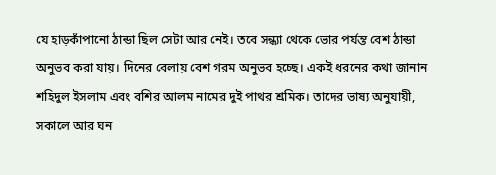যে হাড়কাঁপানো ঠান্ডা ছিল সেটা আর নেই। তবে সন্ধ্যা থেকে ভোর পর্যন্ত বেশ ঠান্ডা অনুভব করা যায়। দিনের বেলায় বেশ গরম অনুভব হচ্ছে। একই ধরনের কথা জানান শহিদুল ইসলাম এবং বশির আলম নামের দুই পাথর শ্রমিক। তাদের ভাষ্য অনুযায়ী, সকালে আর ঘন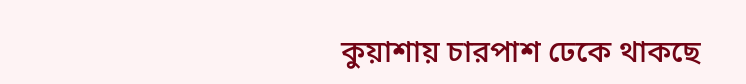কুয়াশায় চারপাশ ঢেকে থাকছে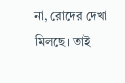না, রোদের দেখা মিলছে। তাই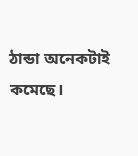ঠান্ডা অনেকটাই কমেছে।